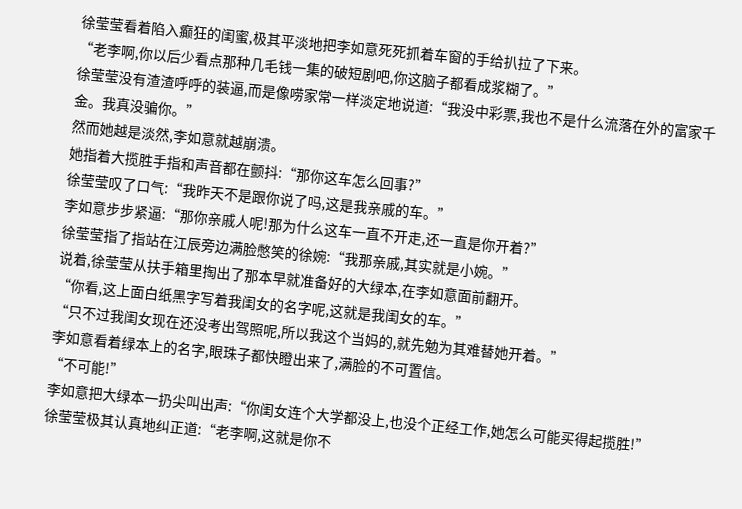徐莹莹看着陷入癫狂的闺蜜,极其平淡地把李如意死死抓着车窗的手给扒拉了下来。
“老李啊,你以后少看点那种几毛钱一集的破短剧吧,你这脑子都看成浆糊了。”
徐莹莹没有渣渣呼呼的装逼,而是像唠家常一样淡定地说道:“我没中彩票,我也不是什么流落在外的富家千金。我真没骗你。”
然而她越是淡然,李如意就越崩溃。
她指着大揽胜手指和声音都在颤抖:“那你这车怎么回事?”
徐莹莹叹了口气:“我昨天不是跟你说了吗,这是我亲戚的车。”
李如意步步紧逼:“那你亲戚人呢!那为什么这车一直不开走,还一直是你开着?”
徐莹莹指了指站在江辰旁边满脸憋笑的徐婉:“我那亲戚,其实就是小婉。”
说着,徐莹莹从扶手箱里掏出了那本早就准备好的大绿本,在李如意面前翻开。
“你看,这上面白纸黑字写着我闺女的名字呢,这就是我闺女的车。”
“只不过我闺女现在还没考出驾照呢,所以我这个当妈的,就先勉为其难替她开着。”
李如意看着绿本上的名字,眼珠子都快瞪出来了,满脸的不可置信。
“不可能!”
李如意把大绿本一扔尖叫出声:“你闺女连个大学都没上,也没个正经工作,她怎么可能买得起揽胜!”
徐莹莹极其认真地纠正道:“老李啊,这就是你不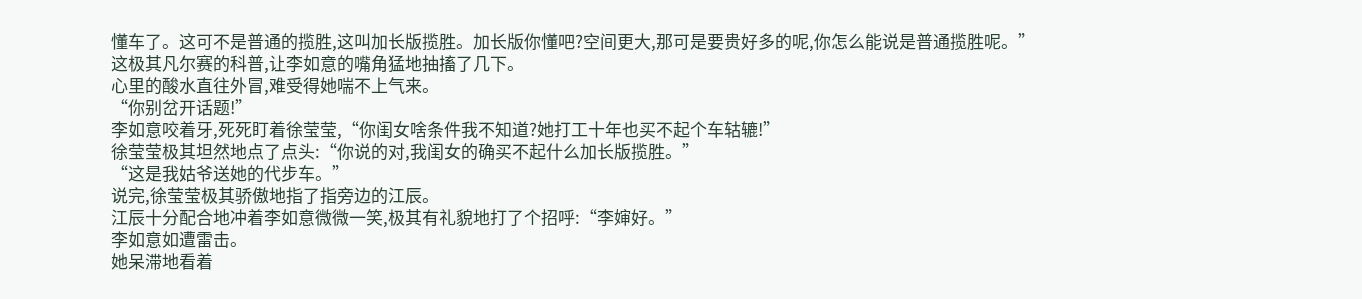懂车了。这可不是普通的揽胜,这叫加长版揽胜。加长版你懂吧?空间更大,那可是要贵好多的呢,你怎么能说是普通揽胜呢。”
这极其凡尔赛的科普,让李如意的嘴角猛地抽搐了几下。
心里的酸水直往外冒,难受得她喘不上气来。
“你别岔开话题!”
李如意咬着牙,死死盯着徐莹莹,“你闺女啥条件我不知道?她打工十年也买不起个车轱辘!”
徐莹莹极其坦然地点了点头:“你说的对,我闺女的确买不起什么加长版揽胜。”
“这是我姑爷送她的代步车。”
说完,徐莹莹极其骄傲地指了指旁边的江辰。
江辰十分配合地冲着李如意微微一笑,极其有礼貌地打了个招呼:“李婶好。”
李如意如遭雷击。
她呆滞地看着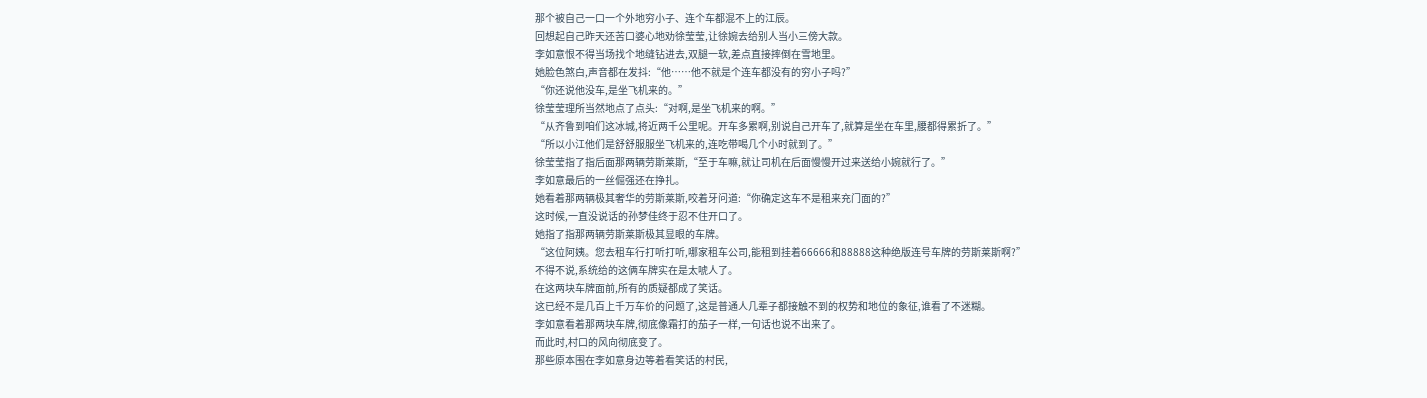那个被自己一口一个外地穷小子、连个车都混不上的江辰。
回想起自己昨天还苦口婆心地劝徐莹莹,让徐婉去给别人当小三傍大款。
李如意恨不得当场找个地缝钻进去,双腿一软,差点直接摔倒在雪地里。
她脸色煞白,声音都在发抖:“他……他不就是个连车都没有的穷小子吗?”
“你还说他没车,是坐飞机来的。”
徐莹莹理所当然地点了点头:“对啊,是坐飞机来的啊。”
“从齐鲁到咱们这冰城,将近两千公里呢。开车多累啊,别说自己开车了,就算是坐在车里,腰都得累折了。”
“所以小江他们是舒舒服服坐飞机来的,连吃带喝几个小时就到了。”
徐莹莹指了指后面那两辆劳斯莱斯,“至于车嘛,就让司机在后面慢慢开过来送给小婉就行了。”
李如意最后的一丝倔强还在挣扎。
她看着那两辆极其奢华的劳斯莱斯,咬着牙问道:“你确定这车不是租来充门面的?”
这时候,一直没说话的孙梦佳终于忍不住开口了。
她指了指那两辆劳斯莱斯极其显眼的车牌。
“这位阿姨。您去租车行打听打听,哪家租车公司,能租到挂着66666和88888这种绝版连号车牌的劳斯莱斯啊?”
不得不说,系统给的这俩车牌实在是太唬人了。
在这两块车牌面前,所有的质疑都成了笑话。
这已经不是几百上千万车价的问题了,这是普通人几辈子都接触不到的权势和地位的象征,谁看了不迷糊。
李如意看着那两块车牌,彻底像霜打的茄子一样,一句话也说不出来了。
而此时,村口的风向彻底变了。
那些原本围在李如意身边等着看笑话的村民,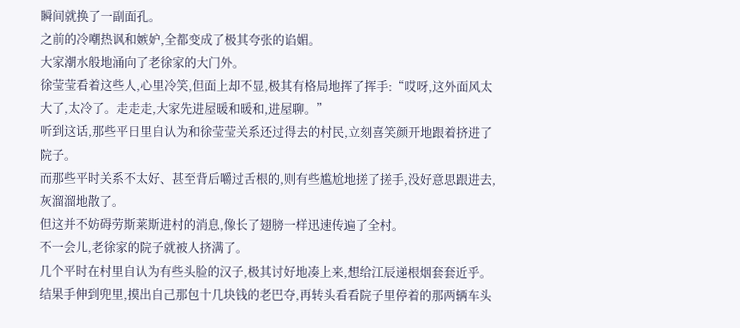瞬间就换了一副面孔。
之前的冷嘲热讽和嫉妒,全都变成了极其夸张的谄媚。
大家潮水般地涌向了老徐家的大门外。
徐莹莹看着这些人,心里冷笑,但面上却不显,极其有格局地挥了挥手:“哎呀,这外面风太大了,太冷了。走走走,大家先进屋暖和暖和,进屋聊。”
听到这话,那些平日里自认为和徐莹莹关系还过得去的村民,立刻喜笑颜开地跟着挤进了院子。
而那些平时关系不太好、甚至背后嚼过舌根的,则有些尴尬地搓了搓手,没好意思跟进去,灰溜溜地散了。
但这并不妨碍劳斯莱斯进村的消息,像长了翅膀一样迅速传遍了全村。
不一会儿,老徐家的院子就被人挤满了。
几个平时在村里自认为有些头脸的汉子,极其讨好地凑上来,想给江辰递根烟套套近乎。
结果手伸到兜里,摸出自己那包十几块钱的老巴夺,再转头看看院子里停着的那两辆车头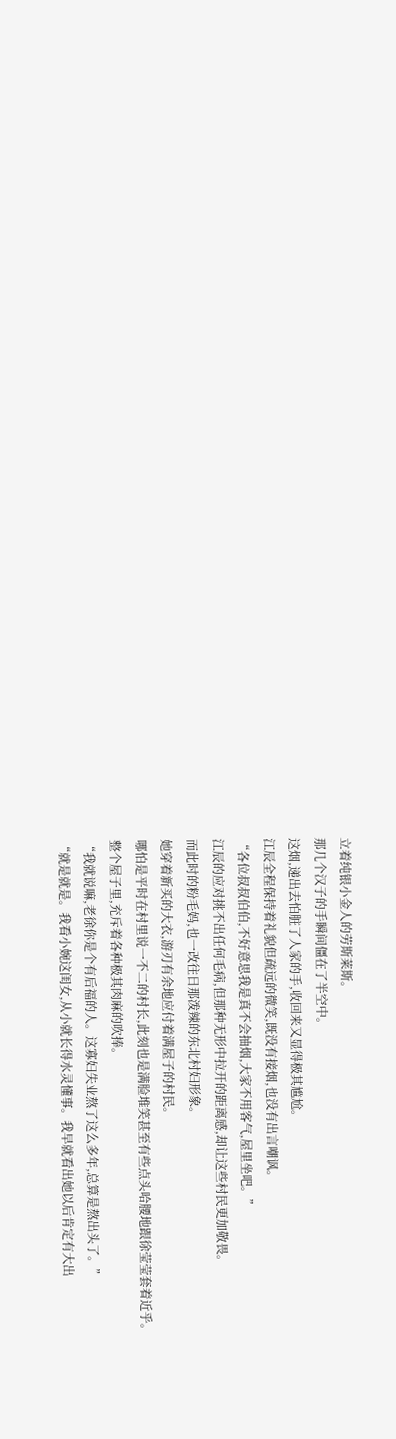立着纯银小金人的劳斯莱斯。
那几个汉子的手瞬间僵在了半空中。
这烟,递出去怕脏了人家的手,收回来又显得极其尴尬。
江辰全程保持着礼貌但疏远的微笑,既没有接烟,也没有出言嘲讽。
“各位叔叔伯伯,不好意思我是真不会抽烟,大家不用客气,屋里坐吧。”
江辰的应对挑不出任何毛病,但那种无形中拉开的距离感,却让这些村民更加敬畏。
而此时的粉毛妈,也一改往日那泼辣的东北村妇形象。
她穿着新买的大衣,游刃有余地应付着满屋子的村民。
哪怕是平时在村里说一不二的村长,此刻也是满脸堆笑甚至有些点头哈腰地跟徐莹莹套着近乎。
整个屋子里,充斥着各种极其肉麻的吹捧。
“我就说嘛,老徐你是个有后福的人。这寡妇失业熬了这么多年,总算是熬出头了。”
“就是就是。我看小婉这闺女,从小就长得水灵懂事。我早就看出她以后肯定有大出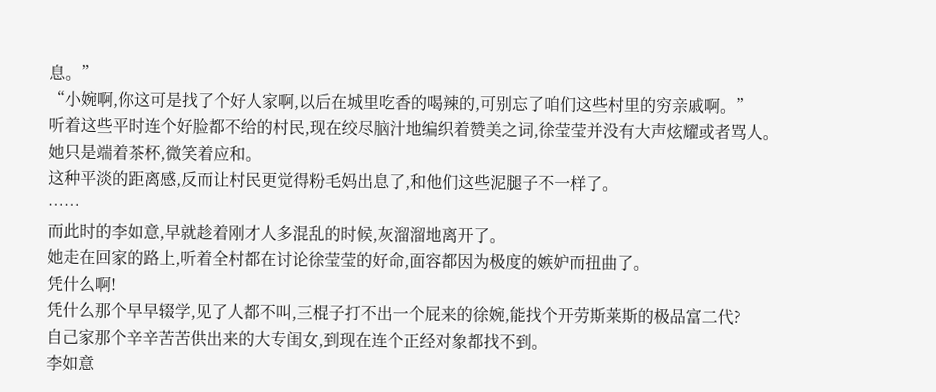息。”
“小婉啊,你这可是找了个好人家啊,以后在城里吃香的喝辣的,可别忘了咱们这些村里的穷亲戚啊。”
听着这些平时连个好脸都不给的村民,现在绞尽脑汁地编织着赞美之词,徐莹莹并没有大声炫耀或者骂人。
她只是端着茶杯,微笑着应和。
这种平淡的距离感,反而让村民更觉得粉毛妈出息了,和他们这些泥腿子不一样了。
……
而此时的李如意,早就趁着刚才人多混乱的时候,灰溜溜地离开了。
她走在回家的路上,听着全村都在讨论徐莹莹的好命,面容都因为极度的嫉妒而扭曲了。
凭什么啊!
凭什么那个早早辍学,见了人都不叫,三棍子打不出一个屁来的徐婉,能找个开劳斯莱斯的极品富二代?
自己家那个辛辛苦苦供出来的大专闺女,到现在连个正经对象都找不到。
李如意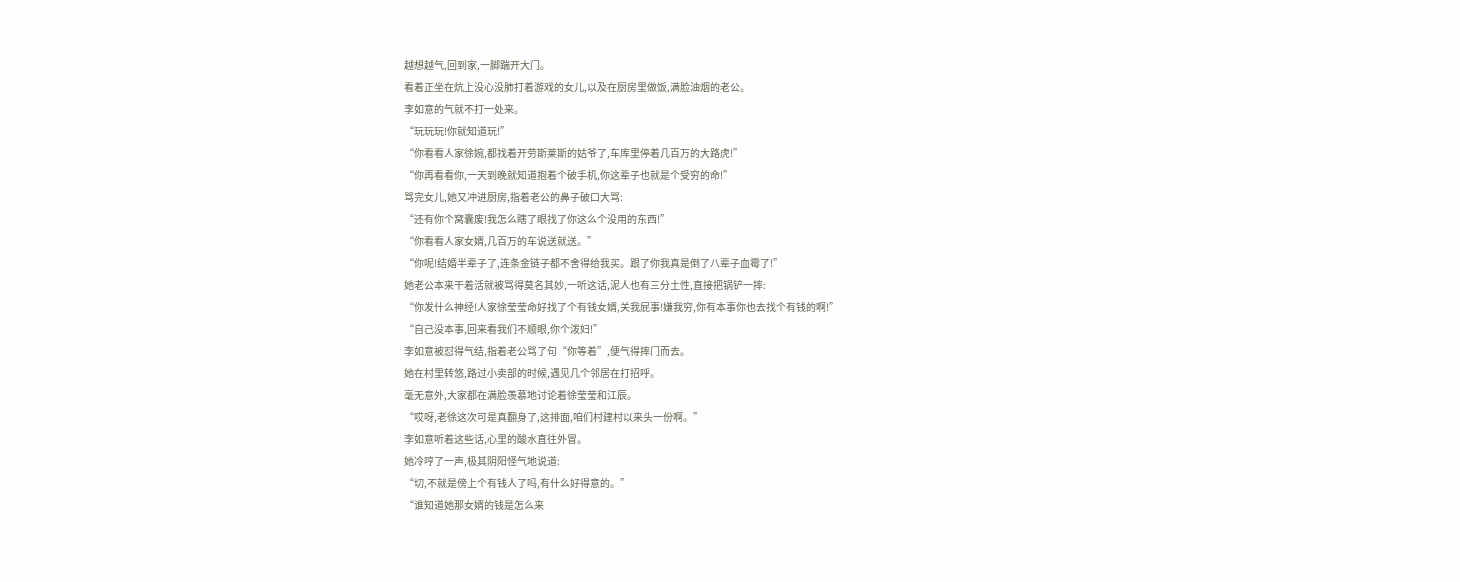越想越气,回到家,一脚踹开大门。
看着正坐在炕上没心没肺打着游戏的女儿,以及在厨房里做饭,满脸油烟的老公。
李如意的气就不打一处来。
“玩玩玩!你就知道玩!”
“你看看人家徐婉,都找着开劳斯莱斯的姑爷了,车库里停着几百万的大路虎!”
“你再看看你,一天到晚就知道抱着个破手机,你这辈子也就是个受穷的命!”
骂完女儿,她又冲进厨房,指着老公的鼻子破口大骂:
“还有你个窝囊废!我怎么瞎了眼找了你这么个没用的东西!”
“你看看人家女婿,几百万的车说送就送。”
“你呢!结婚半辈子了,连条金链子都不舍得给我买。跟了你我真是倒了八辈子血霉了!”
她老公本来干着活就被骂得莫名其妙,一听这话,泥人也有三分土性,直接把锅铲一摔:
“你发什么神经!人家徐莹莹命好找了个有钱女婿,关我屁事!嫌我穷,你有本事你也去找个有钱的啊!”
“自己没本事,回来看我们不顺眼,你个泼妇!”
李如意被怼得气结,指着老公骂了句“你等着”,便气得摔门而去。
她在村里转悠,路过小卖部的时候,遇见几个邻居在打招呼。
毫无意外,大家都在满脸羡慕地讨论着徐莹莹和江辰。
“哎呀,老徐这次可是真翻身了,这排面,咱们村建村以来头一份啊。”
李如意听着这些话,心里的酸水直往外冒。
她冷哼了一声,极其阴阳怪气地说道:
“切,不就是傍上个有钱人了吗,有什么好得意的。”
“谁知道她那女婿的钱是怎么来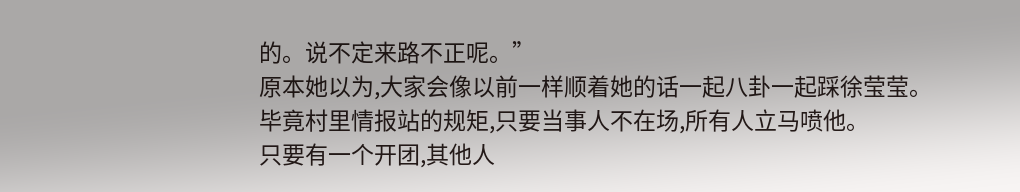的。说不定来路不正呢。”
原本她以为,大家会像以前一样顺着她的话一起八卦一起踩徐莹莹。
毕竟村里情报站的规矩,只要当事人不在场,所有人立马喷他。
只要有一个开团,其他人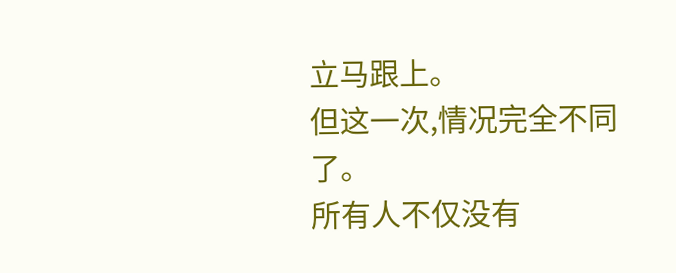立马跟上。
但这一次,情况完全不同了。
所有人不仅没有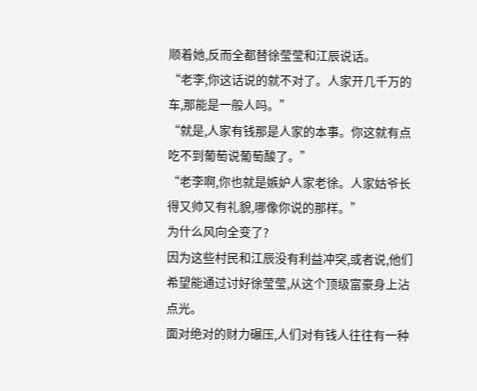顺着她,反而全都替徐莹莹和江辰说话。
“老李,你这话说的就不对了。人家开几千万的车,那能是一般人吗。”
“就是,人家有钱那是人家的本事。你这就有点吃不到葡萄说葡萄酸了。”
“老李啊,你也就是嫉妒人家老徐。人家姑爷长得又帅又有礼貌,哪像你说的那样。”
为什么风向全变了?
因为这些村民和江辰没有利益冲突,或者说,他们希望能通过讨好徐莹莹,从这个顶级富豪身上沾点光。
面对绝对的财力碾压,人们对有钱人往往有一种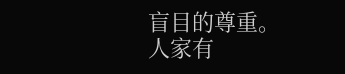盲目的尊重。
人家有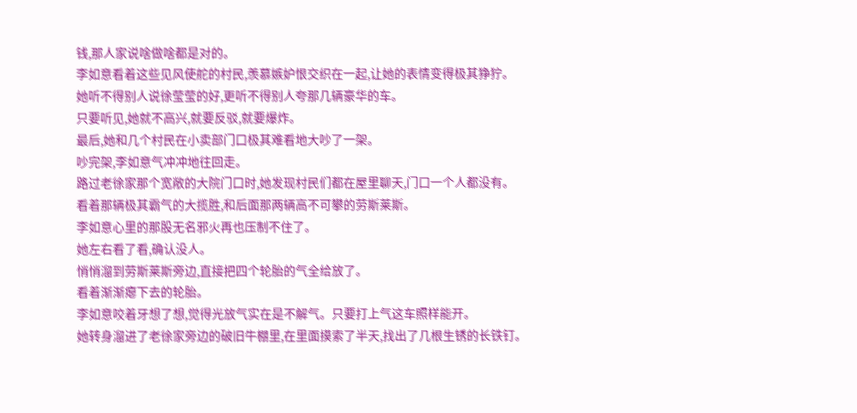钱,那人家说啥做啥都是对的。
李如意看着这些见风使舵的村民,羡慕嫉妒恨交织在一起,让她的表情变得极其狰狞。
她听不得别人说徐莹莹的好,更听不得别人夸那几辆豪华的车。
只要听见,她就不高兴,就要反驳,就要爆炸。
最后,她和几个村民在小卖部门口极其难看地大吵了一架。
吵完架,李如意气冲冲地往回走。
路过老徐家那个宽敞的大院门口时,她发现村民们都在屋里聊天,门口一个人都没有。
看着那辆极其霸气的大揽胜,和后面那两辆高不可攀的劳斯莱斯。
李如意心里的那股无名邪火再也压制不住了。
她左右看了看,确认没人。
悄悄溜到劳斯莱斯旁边,直接把四个轮胎的气全给放了。
看着渐渐瘪下去的轮胎。
李如意咬着牙想了想,觉得光放气实在是不解气。只要打上气这车照样能开。
她转身溜进了老徐家旁边的破旧牛棚里,在里面摸索了半天,找出了几根生锈的长铁钉。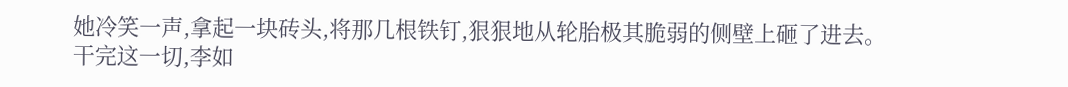她冷笑一声,拿起一块砖头,将那几根铁钉,狠狠地从轮胎极其脆弱的侧壁上砸了进去。
干完这一切,李如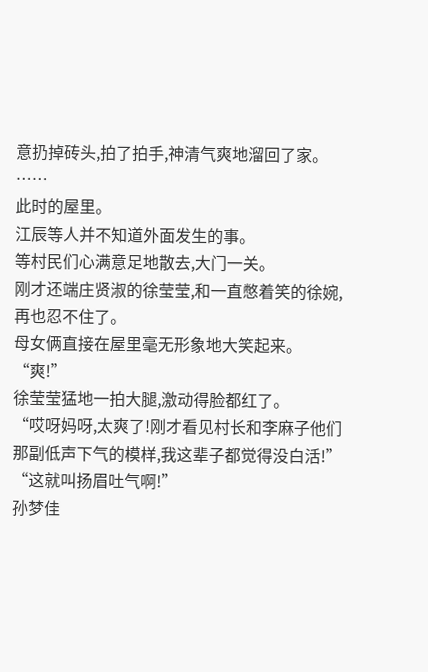意扔掉砖头,拍了拍手,神清气爽地溜回了家。
……
此时的屋里。
江辰等人并不知道外面发生的事。
等村民们心满意足地散去,大门一关。
刚才还端庄贤淑的徐莹莹,和一直憋着笑的徐婉,再也忍不住了。
母女俩直接在屋里毫无形象地大笑起来。
“爽!”
徐莹莹猛地一拍大腿,激动得脸都红了。
“哎呀妈呀,太爽了!刚才看见村长和李麻子他们那副低声下气的模样,我这辈子都觉得没白活!”
“这就叫扬眉吐气啊!”
孙梦佳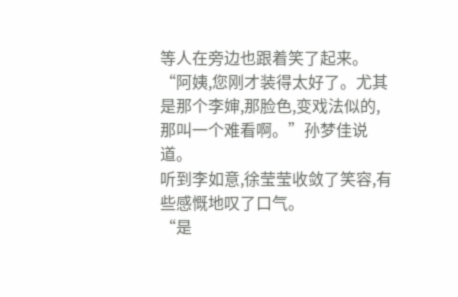等人在旁边也跟着笑了起来。
“阿姨,您刚才装得太好了。尤其是那个李婶,那脸色,变戏法似的,那叫一个难看啊。”孙梦佳说道。
听到李如意,徐莹莹收敛了笑容,有些感慨地叹了口气。
“是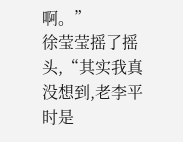啊。”
徐莹莹摇了摇头,“其实我真没想到,老李平时是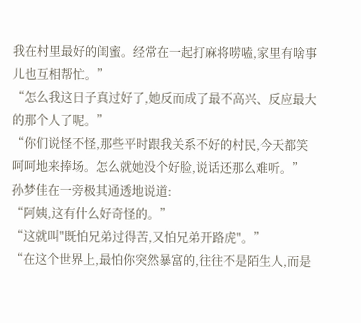我在村里最好的闺蜜。经常在一起打麻将唠嗑,家里有啥事儿也互相帮忙。”
“怎么我这日子真过好了,她反而成了最不高兴、反应最大的那个人了呢。”
“你们说怪不怪,那些平时跟我关系不好的村民,今天都笑呵呵地来捧场。怎么就她没个好脸,说话还那么难听。”
孙梦佳在一旁极其通透地说道:
“阿姨,这有什么好奇怪的。”
“这就叫"既怕兄弟过得苦,又怕兄弟开路虎"。”
“在这个世界上,最怕你突然暴富的,往往不是陌生人,而是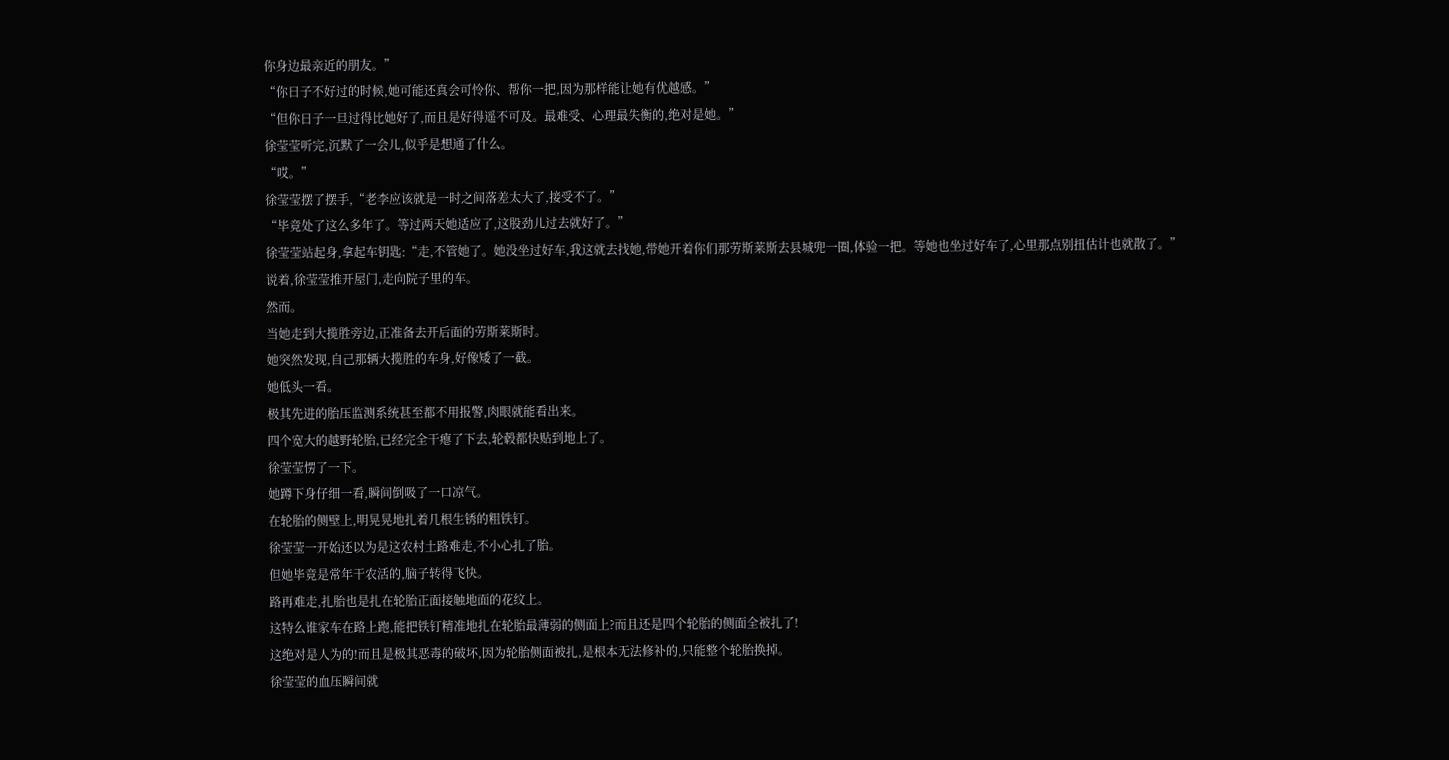你身边最亲近的朋友。”
“你日子不好过的时候,她可能还真会可怜你、帮你一把,因为那样能让她有优越感。”
“但你日子一旦过得比她好了,而且是好得遥不可及。最难受、心理最失衡的,绝对是她。”
徐莹莹听完,沉默了一会儿,似乎是想通了什么。
“哎。”
徐莹莹摆了摆手,“老李应该就是一时之间落差太大了,接受不了。”
“毕竟处了这么多年了。等过两天她适应了,这股劲儿过去就好了。”
徐莹莹站起身,拿起车钥匙:“走,不管她了。她没坐过好车,我这就去找她,带她开着你们那劳斯莱斯去县城兜一圈,体验一把。等她也坐过好车了,心里那点别扭估计也就散了。”
说着,徐莹莹推开屋门,走向院子里的车。
然而。
当她走到大揽胜旁边,正准备去开后面的劳斯莱斯时。
她突然发现,自己那辆大揽胜的车身,好像矮了一截。
她低头一看。
极其先进的胎压监测系统甚至都不用报警,肉眼就能看出来。
四个宽大的越野轮胎,已经完全干瘪了下去,轮毂都快贴到地上了。
徐莹莹愣了一下。
她蹲下身仔细一看,瞬间倒吸了一口凉气。
在轮胎的侧壁上,明晃晃地扎着几根生锈的粗铁钉。
徐莹莹一开始还以为是这农村土路难走,不小心扎了胎。
但她毕竟是常年干农活的,脑子转得飞快。
路再难走,扎胎也是扎在轮胎正面接触地面的花纹上。
这特么谁家车在路上跑,能把铁钉精准地扎在轮胎最薄弱的侧面上?而且还是四个轮胎的侧面全被扎了!
这绝对是人为的!而且是极其恶毒的破坏,因为轮胎侧面被扎,是根本无法修补的,只能整个轮胎换掉。
徐莹莹的血压瞬间就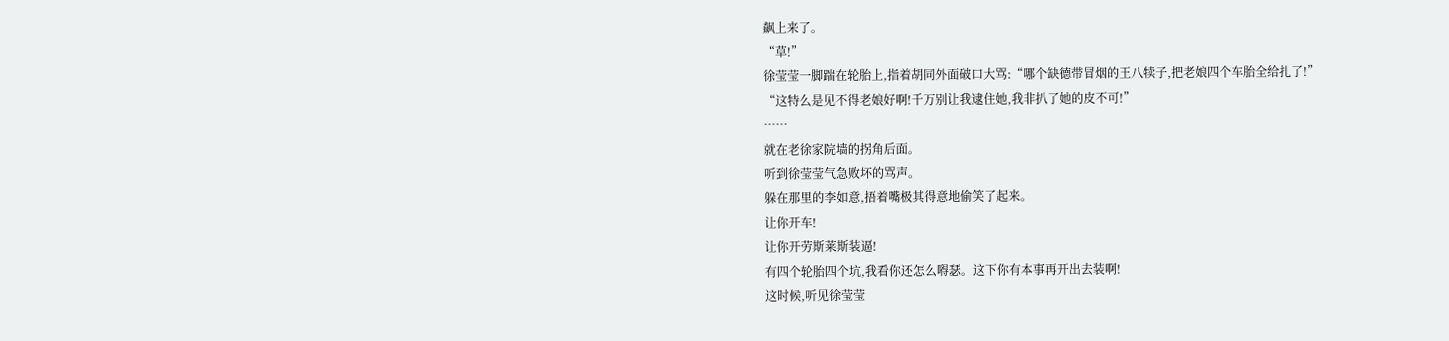飙上来了。
“草!”
徐莹莹一脚踹在轮胎上,指着胡同外面破口大骂:“哪个缺德带冒烟的王八犊子,把老娘四个车胎全给扎了!”
“这特么是见不得老娘好啊!千万别让我逮住她,我非扒了她的皮不可!”
……
就在老徐家院墙的拐角后面。
听到徐莹莹气急败坏的骂声。
躲在那里的李如意,捂着嘴极其得意地偷笑了起来。
让你开车!
让你开劳斯莱斯装逼!
有四个轮胎四个坑,我看你还怎么嘚瑟。这下你有本事再开出去装啊!
这时候,听见徐莹莹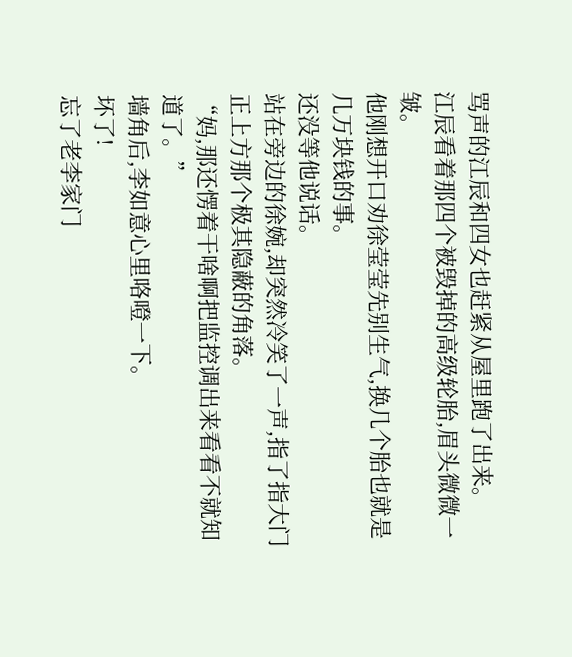骂声的江辰和四女也赶紧从屋里跑了出来。
江辰看着那四个被毁掉的高级轮胎,眉头微微一皱。
他刚想开口劝徐莹莹先别生气,换几个胎也就是几万块钱的事。
还没等他说话。
站在旁边的徐婉,却突然冷笑了一声,指了指大门正上方那个极其隐蔽的角落。
“妈,那还愣着干啥啊把监控调出来看看不就知道了。”
墙角后,李如意心里咯噔一下。
坏了!
忘了老李家门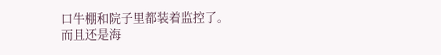口牛棚和院子里都装着监控了。
而且还是海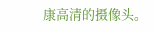康高清的摄像头。